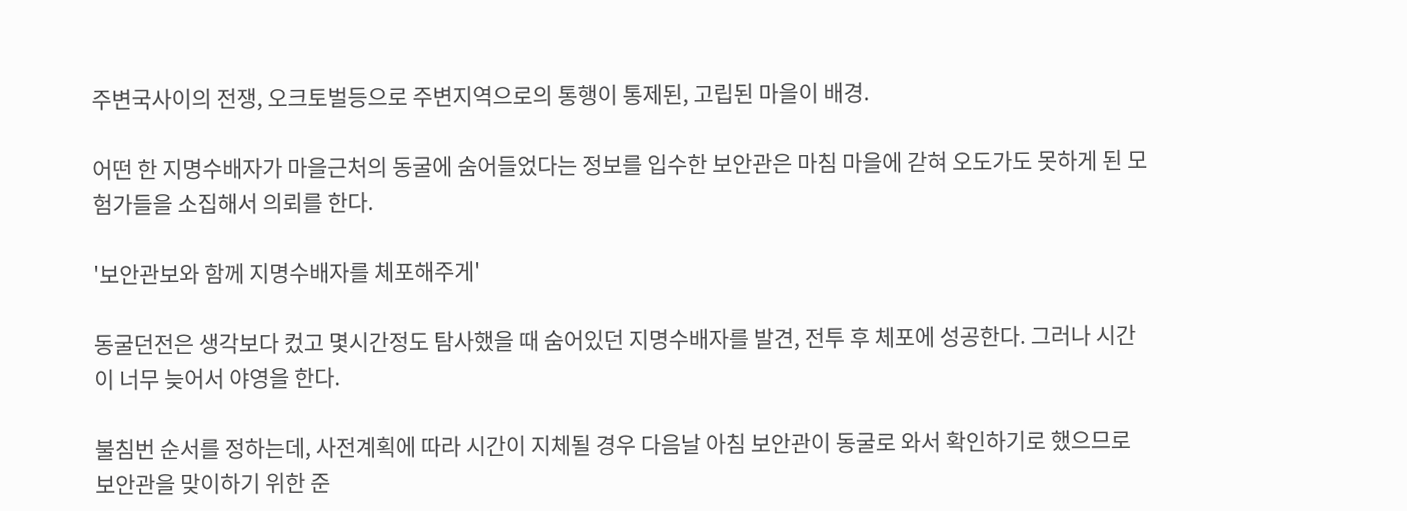주변국사이의 전쟁, 오크토벌등으로 주변지역으로의 통행이 통제된, 고립된 마을이 배경.

어떤 한 지명수배자가 마을근처의 동굴에 숨어들었다는 정보를 입수한 보안관은 마침 마을에 갇혀 오도가도 못하게 된 모험가들을 소집해서 의뢰를 한다.

'보안관보와 함께 지명수배자를 체포해주게'

동굴던전은 생각보다 컸고 몇시간정도 탐사했을 때 숨어있던 지명수배자를 발견, 전투 후 체포에 성공한다. 그러나 시간이 너무 늦어서 야영을 한다.

불침번 순서를 정하는데, 사전계획에 따라 시간이 지체될 경우 다음날 아침 보안관이 동굴로 와서 확인하기로 했으므로 보안관을 맞이하기 위한 준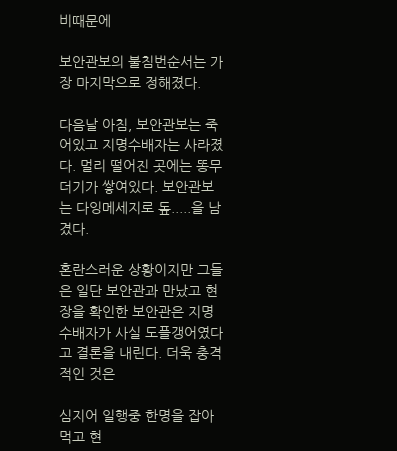비때문에

보안관보의 불침번순서는 가장 마지막으로 정해졌다.

다음날 아침, 보안관보는 죽어있고 지명수배자는 사라졌다. 멀리 떨어진 곳에는 똥무더기가 쌓여있다. 보안관보는 다잉메세지로 돞.....을 남겼다.

혼란스러운 상황이지만 그들은 일단 보안관과 만났고 현장을 확인한 보안관은 지명수배자가 사실 도플갱어였다고 결론을 내린다. 더욱 충격적인 것은

심지어 일행중 한명을 잡아먹고 현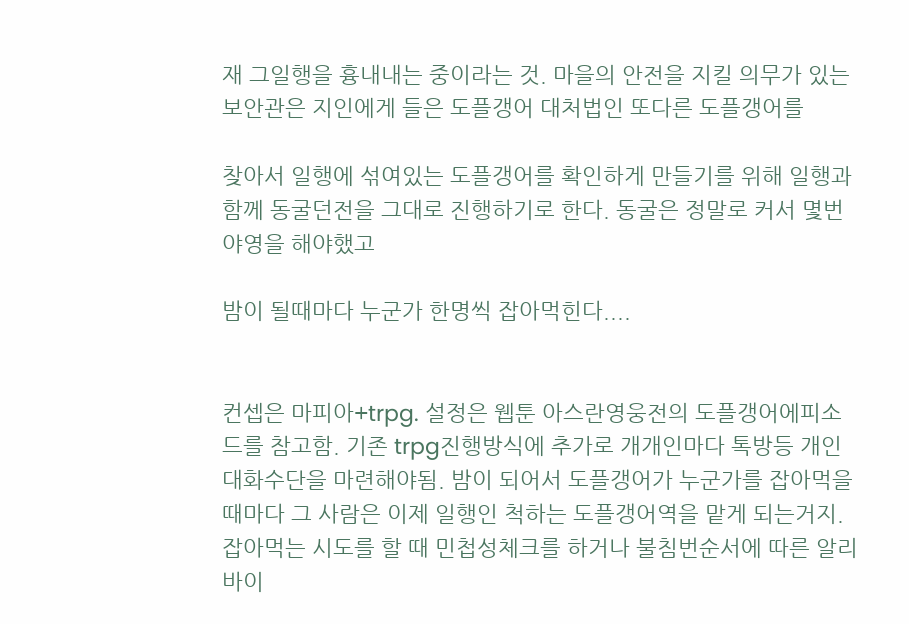재 그일행을 흉내내는 중이라는 것. 마을의 안전을 지킬 의무가 있는 보안관은 지인에게 들은 도플갱어 대처법인 또다른 도플갱어를

찾아서 일행에 섞여있는 도플갱어를 확인하게 만들기를 위해 일행과 함께 동굴던전을 그대로 진행하기로 한다. 동굴은 정말로 커서 몇번 야영을 해야했고

밤이 될때마다 누군가 한명씩 잡아먹힌다....


컨셉은 마피아+trpg. 설정은 웹툰 아스란영웅전의 도플갱어에피소드를 참고함. 기존 trpg진행방식에 추가로 개개인마다 톡방등 개인대화수단을 마련해야됨. 밤이 되어서 도플갱어가 누군가를 잡아먹을 때마다 그 사람은 이제 일행인 척하는 도플갱어역을 맡게 되는거지. 잡아먹는 시도를 할 때 민첩성체크를 하거나 불침번순서에 따른 알리바이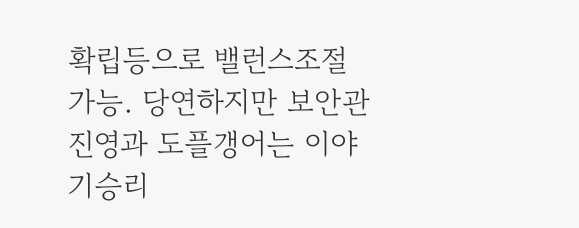확립등으로 밸런스조절가능. 당연하지만 보안관진영과 도플갱어는 이야기승리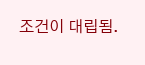조건이 대립됨.